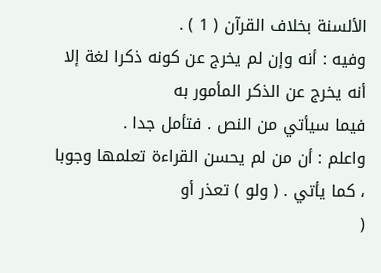الألسنة بخلاف القرآن ( 1 ) .
وفيه : أنه وإن لم يخرج عن كونه ذكرا لغة إلا أنه يخرج عن الذكر المأمور به
فيما سيأتي من النص . فتأمل جدا .
واعلم : أن من لم يحسن القراءة تعلمها وجوبا ، كما يأتي . ( ولو ) تعذر أو
(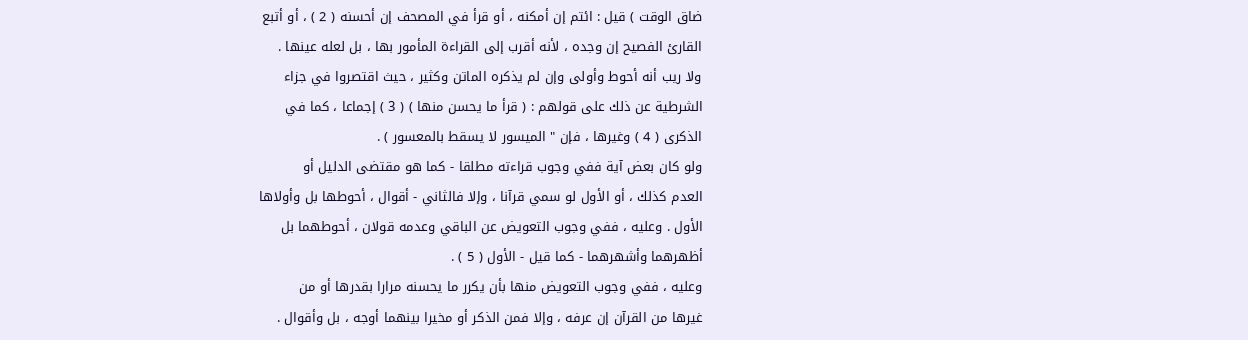ضاق الوقت ) قيل : ائتم إن أمكنه ، أو قرأ في المصحف إن أحسنه ( 2 ) ، أو أتبع
القارئ الفصيح إن وجده ، لأنه أقرب إلى القراءة المأمور بها ، بل لعله عينها .
ولا ريب أنه أحوط وأولى وإن لم يذكره الماتن وكثير ، حيث اقتصروا في جزاء
الشرطية عن ذلك على قولهم : ( قرأ ما يحسن منها ) ( 3 ) إجماعا ، كما في
الذكرى ( 4 ) وغيرها ، فإن " الميسور لا يسقط بالمعسور ) .
ولو كان بعض آية ففي وجوب قراءته مطلقا - كما هو مقتضى الدليل أو
العدم كذلك ، أو الأول لو سمي قرآنا ، وإلا فالثاني - أقوال ، أحوطها بل وأولاها
الأول . وعليه ، ففي وجوب التعويض عن الباقي وعدمه قولان ، أحوطهما بل
أظهرهما وأشهرهما - كما قيل - الأول ( 5 ) .
وعليه ، ففي وجوب التعويض منها بأن يكرر ما يحسنه مرارا بقدرها أو من
غيرها من القرآن إن عرفه ، وإلا فمن الذكر أو مخيرا بينهما أوجه ، بل وأقوال .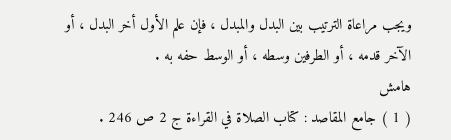ويجب مراعاة الترتيب بين البدل والمبدل ، فإن علم الأول أخر البدل ، أو
الآخر قدمه ، أو الطرفين وسطه ، أو الوسط حفه به .
هامش
( 1 ) جامع المقاصد : كتاب الصلاة في القراءة ج 2 ص 246 .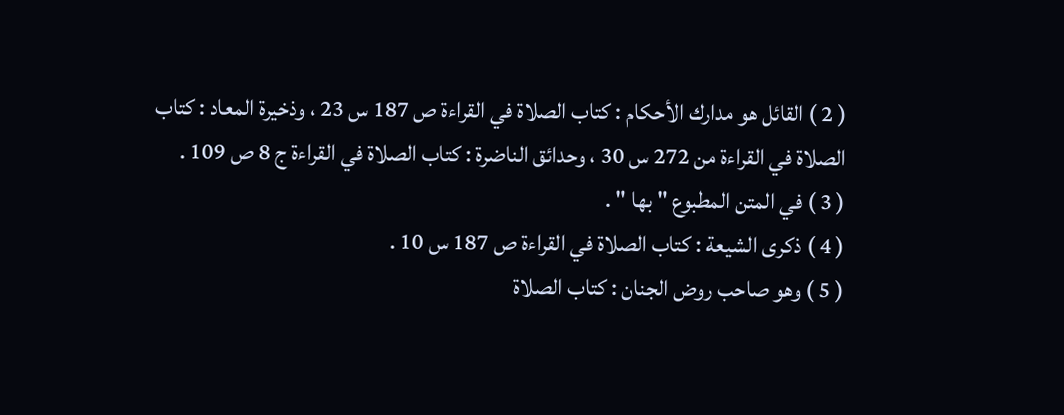( 2 ) القائل هو مدارك الأحكام : كتاب الصلاة في القراءة ص 187 س 23 ، وذخيرة المعاد : كتاب
الصلاة في القراءة من 272 س 30 ، وحدائق الناضرة : كتاب الصلاة في القراءة ج 8 ص 109 .
( 3 ) في المتن المطبوع " بها " .
( 4 ) ذكرى الشيعة : كتاب الصلاة في القراءة ص 187 س 10 .
( 5 ) وهو صاحب روض الجنان : كتاب الصلاة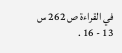في القراءة ص 262 س 13 - 16 .